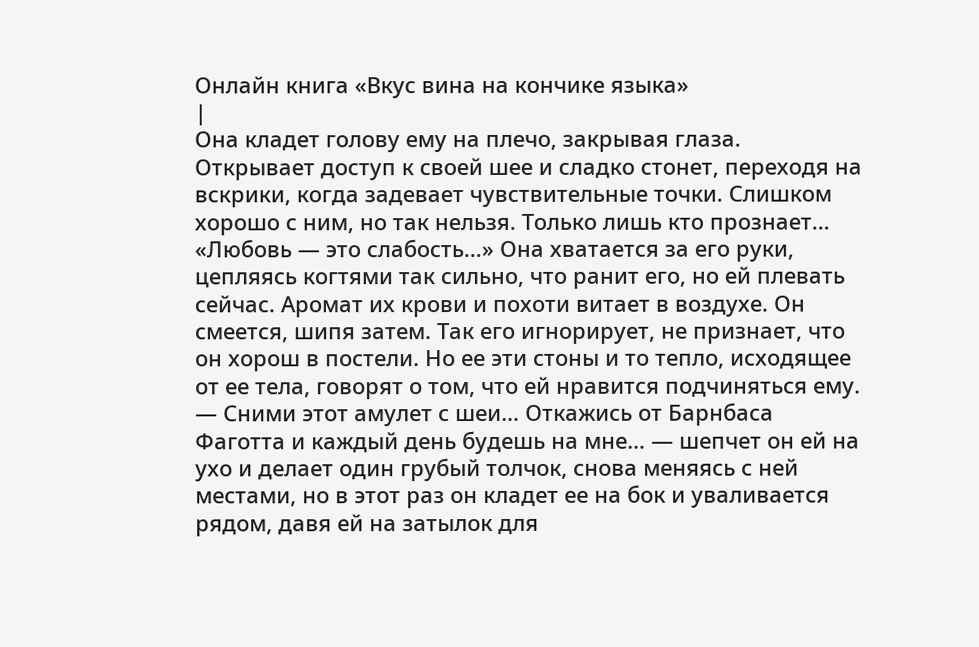Онлайн книга «Вкус вина на кончике языка»
|
Она кладет голову ему на плечо, закрывая глаза. Открывает доступ к своей шее и сладко стонет, переходя на вскрики, когда задевает чувствительные точки. Слишком хорошо с ним, но так нельзя. Только лишь кто прознает… «Любовь — это слабость…» Она хватается за его руки, цепляясь когтями так сильно, что ранит его, но ей плевать сейчас. Аромат их крови и похоти витает в воздухе. Он смеется, шипя затем. Так его игнорирует, не признает, что он хорош в постели. Но ее эти стоны и то тепло, исходящее от ее тела, говорят о том, что ей нравится подчиняться ему. — Сними этот амулет с шеи… Откажись от Барнбаса Фаготта и каждый день будешь на мне… — шепчет он ей на ухо и делает один грубый толчок, снова меняясь с ней местами, но в этот раз он кладет ее на бок и уваливается рядом, давя ей на затылок для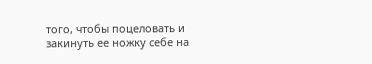того, чтобы поцеловать и закинуть ее ножку себе на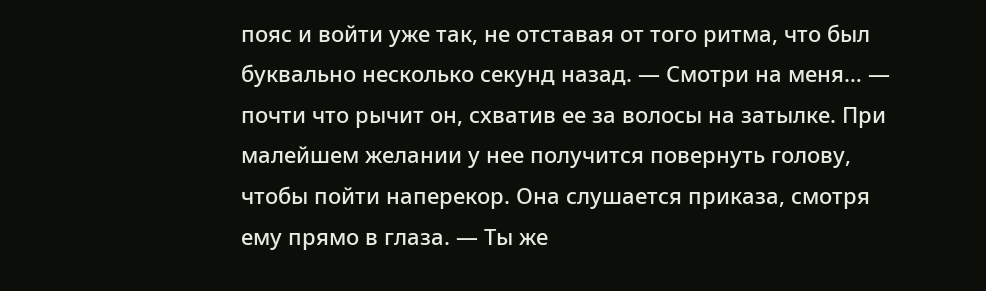пояс и войти уже так, не отставая от того ритма, что был буквально несколько секунд назад. — Смотри на меня… — почти что рычит он, схватив ее за волосы на затылке. При малейшем желании у нее получится повернуть голову, чтобы пойти наперекор. Она слушается приказа, смотря ему прямо в глаза. — Ты же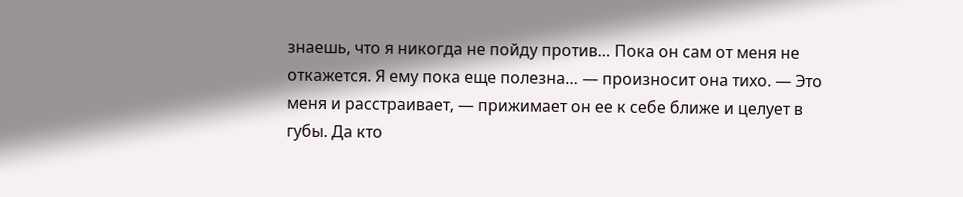знаешь, что я никогда не пойду против… Пока он сам от меня не откажется. Я ему пока еще полезна… — произносит она тихо. — Это меня и расстраивает, — прижимает он ее к себе ближе и целует в губы. Да кто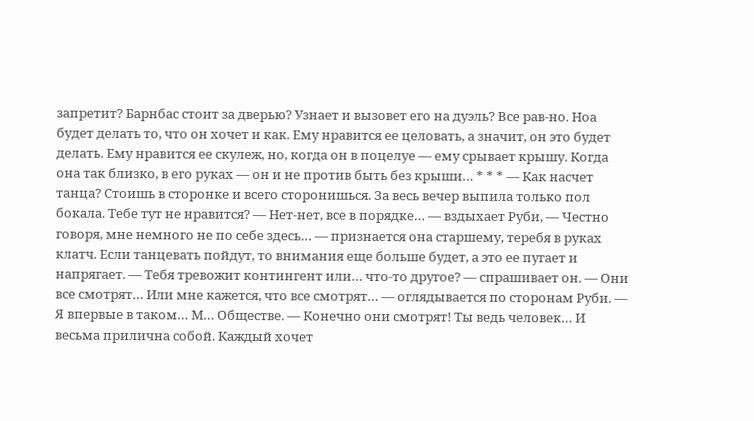запретит? Барнбас стоит за дверью? Узнает и вызовет его на дуэль? Все рав-но. Ноа будет делать то, что он хочет и как. Ему нравится ее целовать, а значит, он это будет делать. Ему нравится ее скулеж, но, когда он в поцелуе — ему срывает крышу. Когда она так близко, в его руках — он и не против быть без крыши… * * * — Как насчет танца? Стоишь в сторонке и всего сторонишься. За весь вечер выпила только пол бокала. Тебе тут не нравится? — Нет-нет, все в порядке… — вздыхает Руби, — Честно говоря, мне немного не по себе здесь… — признается она старшему, теребя в руках клатч. Если танцевать пойдут, то внимания еще больше будет, а это ее пугает и напрягает. — Тебя тревожит контингент или… что-то другое? — спрашивает он. — Они все смотрят… Или мне кажется, что все смотрят… — оглядывается по сторонам Руби. — Я впервые в таком… М… Обществе. — Конечно они смотрят! Ты ведь человек… И весьма прилична собой. Каждый хочет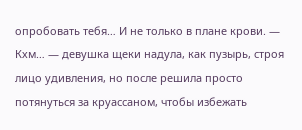опробовать тебя… И не только в плане крови. — Кхм… — девушка щеки надула, как пузырь, строя лицо удивления, но после решила просто потянуться за круассаном, чтобы избежать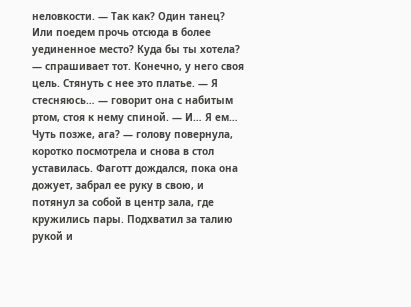неловкости. — Так как? Один танец? Или поедем прочь отсюда в более уединенное место? Куда бы ты хотела? — спрашивает тот. Конечно, у него своя цель. Стянуть с нее это платье. — Я стесняюсь… — говорит она с набитым ртом, стоя к нему спиной. — И… Я ем… Чуть позже, ага? — голову повернула, коротко посмотрела и снова в стол уставилась. Фаготт дождался, пока она дожует, забрал ее руку в свою, и потянул за собой в центр зала, где кружились пары. Подхватил за талию рукой и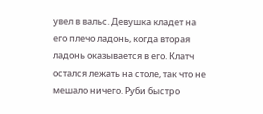увел в вальс. Девушка кладет на его плечо ладонь, когда вторая ладонь оказывается в его. Клатч остался лежать на столе, так что не мешало ничего. Руби быстро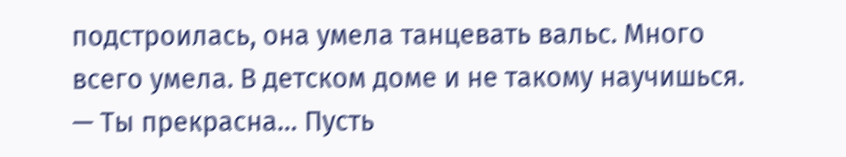подстроилась, она умела танцевать вальс. Много всего умела. В детском доме и не такому научишься. — Ты прекрасна… Пусть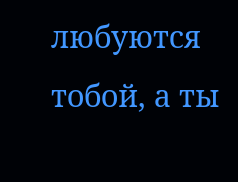любуются тобой, а ты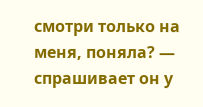смотри только на меня, поняла? — спрашивает он у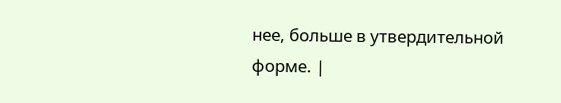нее, больше в утвердительной форме. |